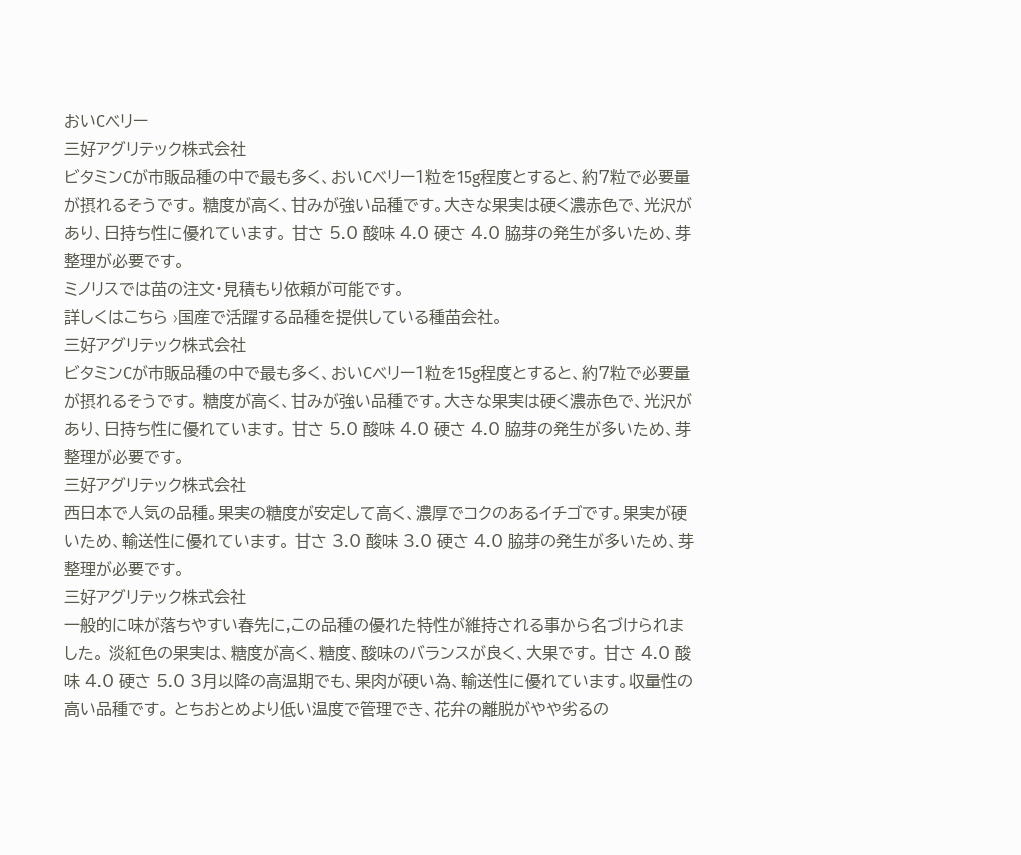おいCベリー
三好アグリテック株式会社
ビタミンCが市販品種の中で最も多く、おいCベリー1粒を15g程度とすると、約7粒で必要量が摂れるそうです。 糖度が高く、甘みが強い品種です。大きな果実は硬く濃赤色で、光沢があり、日持ち性に優れています。 甘さ 5.0 酸味 4.0 硬さ 4.0 脇芽の発生が多いため、芽整理が必要です。
ミノリスでは苗の注文・見積もり依頼が可能です。
詳しくはこちら ›国産で活躍する品種を提供している種苗会社。
三好アグリテック株式会社
ビタミンCが市販品種の中で最も多く、おいCベリー1粒を15g程度とすると、約7粒で必要量が摂れるそうです。 糖度が高く、甘みが強い品種です。大きな果実は硬く濃赤色で、光沢があり、日持ち性に優れています。 甘さ 5.0 酸味 4.0 硬さ 4.0 脇芽の発生が多いため、芽整理が必要です。
三好アグリテック株式会社
西日本で人気の品種。果実の糖度が安定して高く、濃厚でコクのあるイチゴです。果実が硬いため、輸送性に優れています。 甘さ 3.0 酸味 3.0 硬さ 4.0 脇芽の発生が多いため、芽整理が必要です。
三好アグリテック株式会社
一般的に味が落ちやすい春先に,この品種の優れた特性が維持される事から名づけられました。 淡紅色の果実は、糖度が高く、糖度、酸味のバランスが良く、大果です。 甘さ 4.0 酸味 4.0 硬さ 5.0 3月以降の高温期でも、果肉が硬い為、輸送性に優れています。収量性の高い品種です。 とちおとめより低い温度で管理でき、花弁の離脱がやや劣るの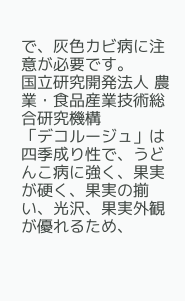で、灰色カビ病に注意が必要です。
国立研究開発法人 農業・食品産業技術総合研究機構
「デコルージュ」は四季成り性で、うどんこ病に強く、果実が硬く、果実の揃い、光沢、果実外観が優れるため、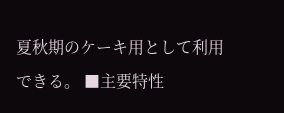夏秋期のケーキ用として利用できる。 ■主要特性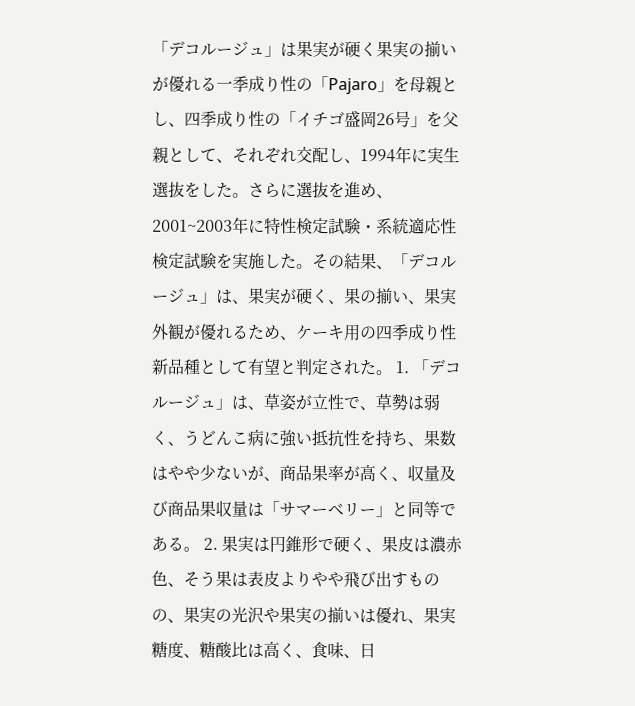「デコルージュ」は果実が硬く果実の揃いが優れる一季成り性の「Pajaro」を母親とし、四季成り性の「イチゴ盛岡26号」を父親として、それぞれ交配し、1994年に実生選抜をした。さらに選抜を進め、2001~2003年に特性検定試験・系統適応性検定試験を実施した。その結果、「デコルージュ」は、果実が硬く、果の揃い、果実外観が優れるため、ケーキ用の四季成り性新品種として有望と判定された。 1. 「デコルージュ」は、草姿が立性で、草勢は弱く、うどんこ病に強い抵抗性を持ち、果数はやや少ないが、商品果率が高く、収量及び商品果収量は「サマーベリー」と同等である。 2. 果実は円錐形で硬く、果皮は濃赤色、そう果は表皮よりやや飛び出すものの、果実の光沢や果実の揃いは優れ、果実糖度、糖酸比は高く、食味、日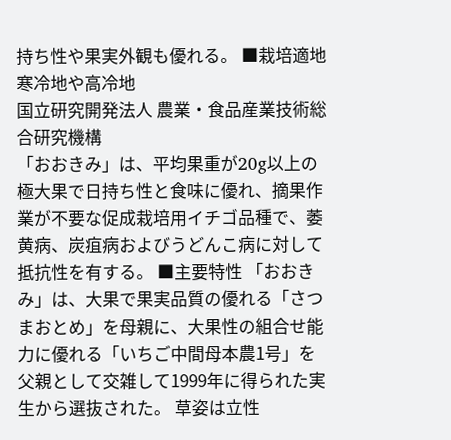持ち性や果実外観も優れる。 ■栽培適地 寒冷地や高冷地
国立研究開発法人 農業・食品産業技術総合研究機構
「おおきみ」は、平均果重が20g以上の極大果で日持ち性と食味に優れ、摘果作業が不要な促成栽培用イチゴ品種で、萎黄病、炭疽病およびうどんこ病に対して抵抗性を有する。 ■主要特性 「おおきみ」は、大果で果実品質の優れる「さつまおとめ」を母親に、大果性の組合せ能力に優れる「いちご中間母本農1号」を父親として交雑して1999年に得られた実生から選抜された。 草姿は立性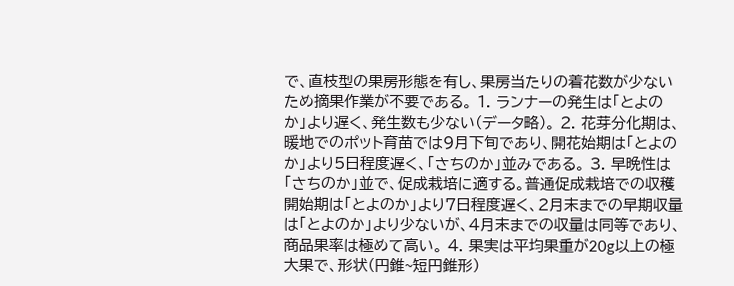で、直枝型の果房形態を有し、果房当たりの着花数が少ないため摘果作業が不要である。 1. ランナーの発生は「とよのか」より遅く、発生数も少ない(データ略)。 2. 花芽分化期は、暖地でのポット育苗では9月下旬であり、開花始期は「とよのか」より5日程度遅く、「さちのか」並みである。 3. 早晩性は「さちのか」並で、促成栽培に適する。普通促成栽培での収穫開始期は「とよのか」より7日程度遅く、2月末までの早期収量は「とよのか」より少ないが、4月末までの収量は同等であり、商品果率は極めて高い。 4. 果実は平均果重が20g以上の極大果で、形状(円錐~短円錐形)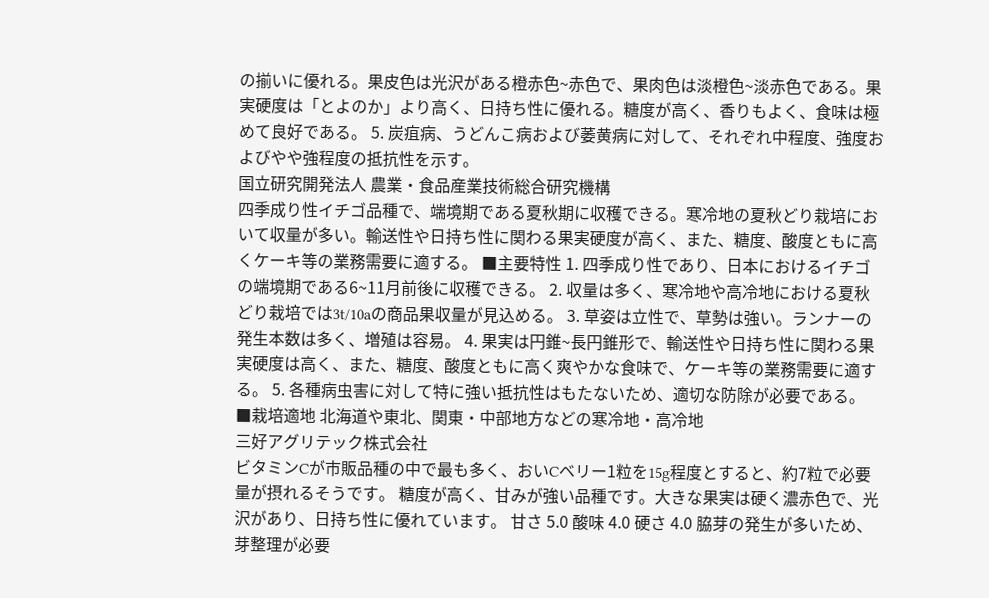の揃いに優れる。果皮色は光沢がある橙赤色~赤色で、果肉色は淡橙色~淡赤色である。果実硬度は「とよのか」より高く、日持ち性に優れる。糖度が高く、香りもよく、食味は極めて良好である。 5. 炭疽病、うどんこ病および萎黄病に対して、それぞれ中程度、強度およびやや強程度の抵抗性を示す。
国立研究開発法人 農業・食品産業技術総合研究機構
四季成り性イチゴ品種で、端境期である夏秋期に収穫できる。寒冷地の夏秋どり栽培において収量が多い。輸送性や日持ち性に関わる果実硬度が高く、また、糖度、酸度ともに高くケーキ等の業務需要に適する。 ■主要特性 1. 四季成り性であり、日本におけるイチゴの端境期である6~11月前後に収穫できる。 2. 収量は多く、寒冷地や高冷地における夏秋どり栽培では3t/10aの商品果収量が見込める。 3. 草姿は立性で、草勢は強い。ランナーの発生本数は多く、増殖は容易。 4. 果実は円錐~長円錐形で、輸送性や日持ち性に関わる果実硬度は高く、また、糖度、酸度ともに高く爽やかな食味で、ケーキ等の業務需要に適する。 5. 各種病虫害に対して特に強い抵抗性はもたないため、適切な防除が必要である。 ■栽培適地 北海道や東北、関東・中部地方などの寒冷地・高冷地
三好アグリテック株式会社
ビタミンCが市販品種の中で最も多く、おいCベリー1粒を15g程度とすると、約7粒で必要量が摂れるそうです。 糖度が高く、甘みが強い品種です。大きな果実は硬く濃赤色で、光沢があり、日持ち性に優れています。 甘さ 5.0 酸味 4.0 硬さ 4.0 脇芽の発生が多いため、芽整理が必要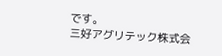です。
三好アグリテック株式会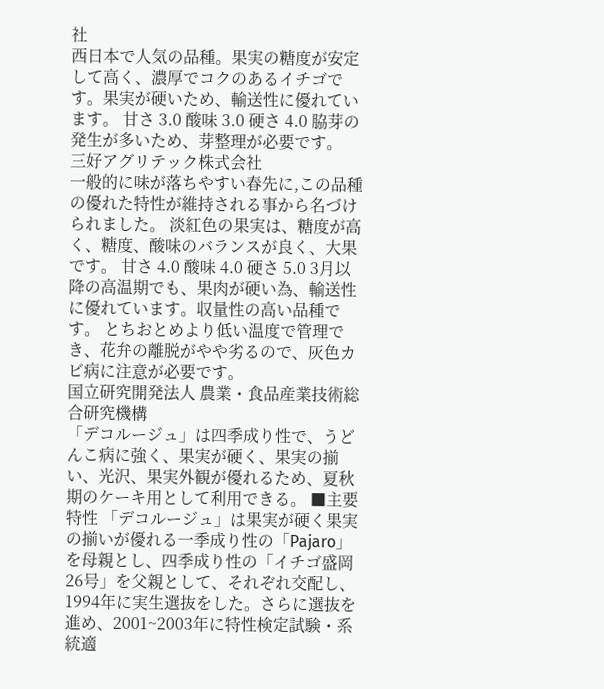社
西日本で人気の品種。果実の糖度が安定して高く、濃厚でコクのあるイチゴです。果実が硬いため、輸送性に優れています。 甘さ 3.0 酸味 3.0 硬さ 4.0 脇芽の発生が多いため、芽整理が必要です。
三好アグリテック株式会社
一般的に味が落ちやすい春先に,この品種の優れた特性が維持される事から名づけられました。 淡紅色の果実は、糖度が高く、糖度、酸味のバランスが良く、大果です。 甘さ 4.0 酸味 4.0 硬さ 5.0 3月以降の高温期でも、果肉が硬い為、輸送性に優れています。収量性の高い品種です。 とちおとめより低い温度で管理でき、花弁の離脱がやや劣るので、灰色カビ病に注意が必要です。
国立研究開発法人 農業・食品産業技術総合研究機構
「デコルージュ」は四季成り性で、うどんこ病に強く、果実が硬く、果実の揃い、光沢、果実外観が優れるため、夏秋期のケーキ用として利用できる。 ■主要特性 「デコルージュ」は果実が硬く果実の揃いが優れる一季成り性の「Pajaro」を母親とし、四季成り性の「イチゴ盛岡26号」を父親として、それぞれ交配し、1994年に実生選抜をした。さらに選抜を進め、2001~2003年に特性検定試験・系統適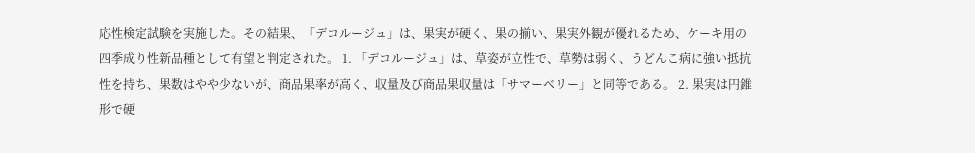応性検定試験を実施した。その結果、「デコルージュ」は、果実が硬く、果の揃い、果実外観が優れるため、ケーキ用の四季成り性新品種として有望と判定された。 1. 「デコルージュ」は、草姿が立性で、草勢は弱く、うどんこ病に強い抵抗性を持ち、果数はやや少ないが、商品果率が高く、収量及び商品果収量は「サマーベリー」と同等である。 2. 果実は円錐形で硬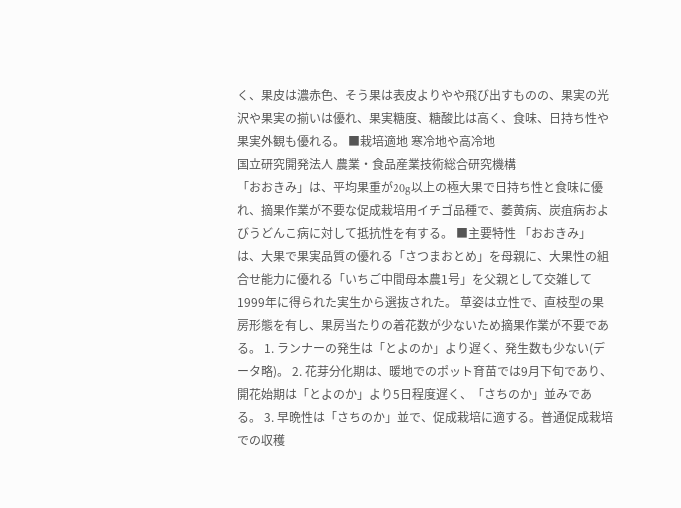く、果皮は濃赤色、そう果は表皮よりやや飛び出すものの、果実の光沢や果実の揃いは優れ、果実糖度、糖酸比は高く、食味、日持ち性や果実外観も優れる。 ■栽培適地 寒冷地や高冷地
国立研究開発法人 農業・食品産業技術総合研究機構
「おおきみ」は、平均果重が20g以上の極大果で日持ち性と食味に優れ、摘果作業が不要な促成栽培用イチゴ品種で、萎黄病、炭疽病およびうどんこ病に対して抵抗性を有する。 ■主要特性 「おおきみ」は、大果で果実品質の優れる「さつまおとめ」を母親に、大果性の組合せ能力に優れる「いちご中間母本農1号」を父親として交雑して1999年に得られた実生から選抜された。 草姿は立性で、直枝型の果房形態を有し、果房当たりの着花数が少ないため摘果作業が不要である。 1. ランナーの発生は「とよのか」より遅く、発生数も少ない(データ略)。 2. 花芽分化期は、暖地でのポット育苗では9月下旬であり、開花始期は「とよのか」より5日程度遅く、「さちのか」並みである。 3. 早晩性は「さちのか」並で、促成栽培に適する。普通促成栽培での収穫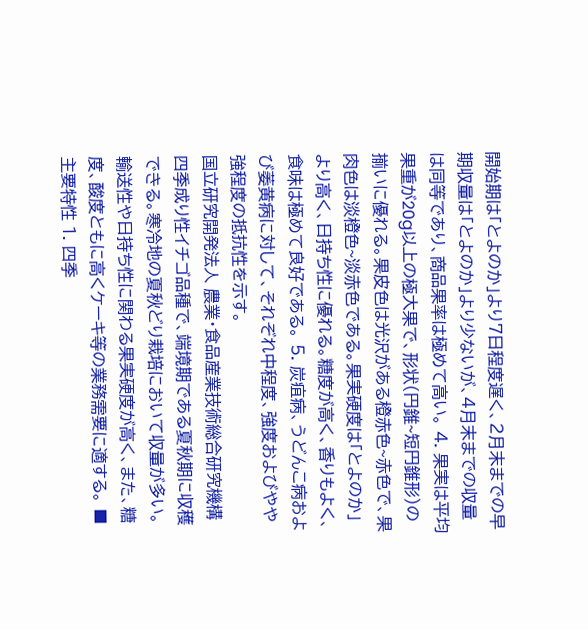開始期は「とよのか」より7日程度遅く、2月末までの早期収量は「とよのか」より少ないが、4月末までの収量は同等であり、商品果率は極めて高い。 4. 果実は平均果重が20g以上の極大果で、形状(円錐~短円錐形)の揃いに優れる。果皮色は光沢がある橙赤色~赤色で、果肉色は淡橙色~淡赤色である。果実硬度は「とよのか」より高く、日持ち性に優れる。糖度が高く、香りもよく、食味は極めて良好である。 5. 炭疽病、うどんこ病および萎黄病に対して、それぞれ中程度、強度およびやや強程度の抵抗性を示す。
国立研究開発法人 農業・食品産業技術総合研究機構
四季成り性イチゴ品種で、端境期である夏秋期に収穫できる。寒冷地の夏秋どり栽培において収量が多い。輸送性や日持ち性に関わる果実硬度が高く、また、糖度、酸度ともに高くケーキ等の業務需要に適する。 ■主要特性 1. 四季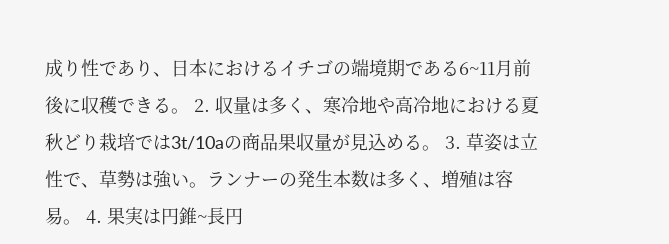成り性であり、日本におけるイチゴの端境期である6~11月前後に収穫できる。 2. 収量は多く、寒冷地や高冷地における夏秋どり栽培では3t/10aの商品果収量が見込める。 3. 草姿は立性で、草勢は強い。ランナーの発生本数は多く、増殖は容易。 4. 果実は円錐~長円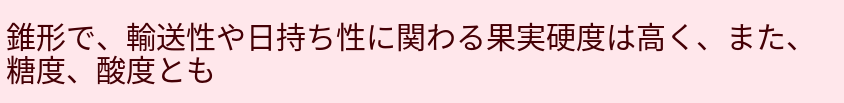錐形で、輸送性や日持ち性に関わる果実硬度は高く、また、糖度、酸度とも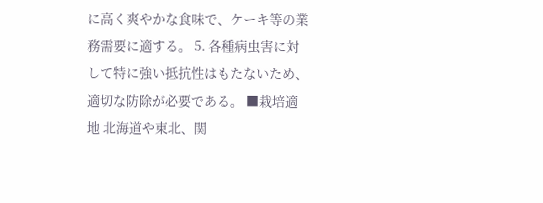に高く爽やかな食味で、ケーキ等の業務需要に適する。 5. 各種病虫害に対して特に強い抵抗性はもたないため、適切な防除が必要である。 ■栽培適地 北海道や東北、関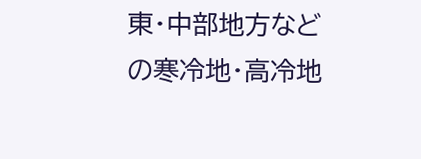東・中部地方などの寒冷地・高冷地